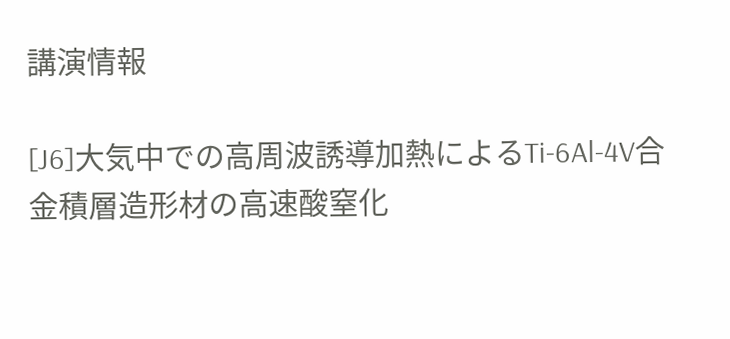講演情報

[J6]大気中での高周波誘導加熱によるTi-6Al-4V合金積層造形材の高速酸窒化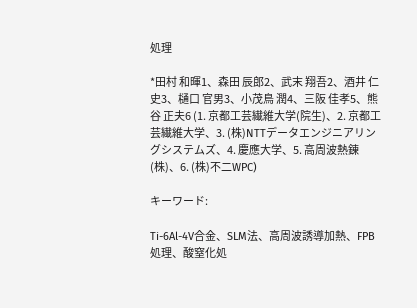処理

*田村 和暉1、森田 辰郎2、武末 翔吾2、酒井 仁史3、樋口 官男3、小茂鳥 潤4、三阪 佳孝5、熊谷 正夫6 (1. 京都工芸繊維大学(院生)、2. 京都工芸繊維大学、3. (株)NTTデータエンジニアリングシステムズ、4. 慶應大学、5. 高周波熱錬(株)、6. (株)不二WPC)

キーワード:

Ti-6Al-4V合金、SLM法、高周波誘導加熱、FPB処理、酸窒化処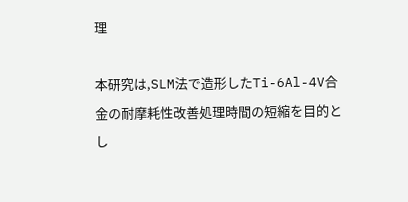理

本研究は,SLM法で造形したTi-6Al-4V合金の耐摩耗性改善処理時間の短縮を目的とし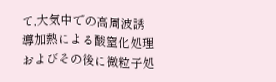て,大気中での高周波誘導加熱による酸窒化処理およびその後に微粒子処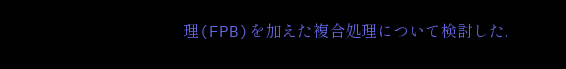理(FPB)を加えた複合処理について検討した.